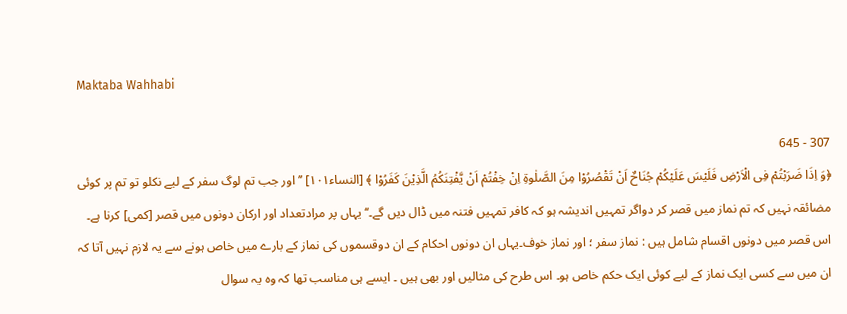Maktaba Wahhabi

307 - 645
﴿وَ اِذَا ضَرَبْتُمْ فِی الْاَرْضِ فَلَیْسَ عَلَیْکُمْ جُنَاحٌ اَنْ تَقْصُرُوْا مِنَ الصَّلٰوۃِ اِنْ خِفْتُمْ اَنْ یَّفْتِنَکُمُ الَّذِیْنَ کَفَرُوْا ﴾ [النساء۱۰۱] ’’اور جب تم لوگ سفر کے لیے نکلو تو تم پر کوئی مضائقہ نہیں کہ تم نماز میں قصر کر دواگر تمہیں اندیشہ ہو کہ کافر تمہیں فتنہ میں ڈال دیں گے۔‘‘ یہاں پر مرادتعداد اور ارکان دونوں میں قصر [کمی] کرنا ہے۔ اس قصر میں دونوں اقسام شامل ہیں : نماز سفر ؛ اور نماز خوف۔یہاں ان دونوں احکام کے ان دوقسموں کی نماز کے بارے میں خاص ہونے سے یہ لازم نہیں آتا کہ ان میں سے کسی ایک نماز کے لیے کوئی ایک حکم خاص ہو۔ اس طرح کی مثالیں اور بھی ہیں ۔ ایسے ہی مناسب تھا کہ وہ یہ سوال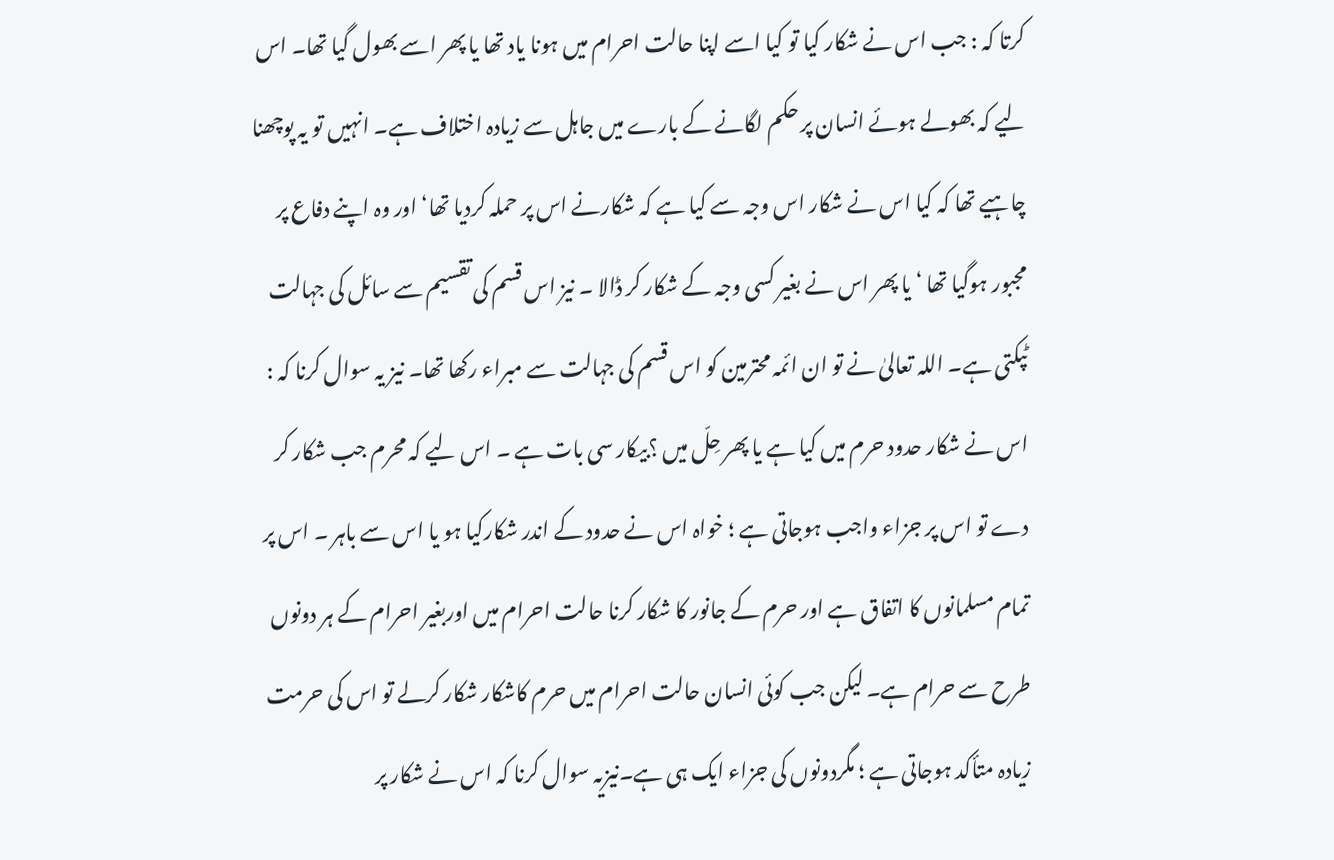کرتا کہ : جب اس نے شکار کیا تو کیا اسے اپنا حالت احرام میں ہونا یاد تھا یا پھر اسے بھول گیا تھا۔ اس لیے کہ بھولے ہوئے انسان پر حکم لگانے کے بارے میں جاہل سے زیادہ اختلاف ہے۔ انہیں تو یہ پوچھنا چاہیے تھا کہ کیا اس نے شکار اس وجہ سے کیا ہے کہ شکارنے اس پر حملہ کردیا تھا‘ اور وہ اپنے دفاع پر مجبور ہوگیا تھا ‘ یا پھر اس نے بغیر کسی وجہ کے شکار کر ڈالا ۔ نیز اس قسم کی تقسیم سے سائل کی جہالت ٹپکتی ہے۔ اللہ تعالیٰ نے تو ان ائمہ محترمین کو اس قسم کی جہالت سے مبراء رکھا تھا۔ نیز یہ سوال کرنا کہ : اس نے شکار حدود حرم میں کیا ہے یا پھر حِلّ میں ؟بیکار سی بات ہے ۔ اس لیے کہ محرم جب شکار کر دے تو اس پر جزاء واجب ہوجاتی ہے ؛ خواہ اس نے حدود کے اندر شکارکیا ہو یا اس سے باہر ۔ اس پر تمام مسلمانوں کا اتفاق ہے اور حرم کے جانور کا شکار کرنا حالت احرام میں اوربغیر احرام کے ہر دونوں طرح سے حرام ہے۔ لیکن جب کوئی انسان حالت احرام میں حرم کاشکار شکار کرلے تو اس کی حرمت زیادہ متأکد ہوجاتی ہے ؛ مگردونوں کی جزاء ایک ہی ہے۔نیزیہ سوال کرنا کہ اس نے شکار پر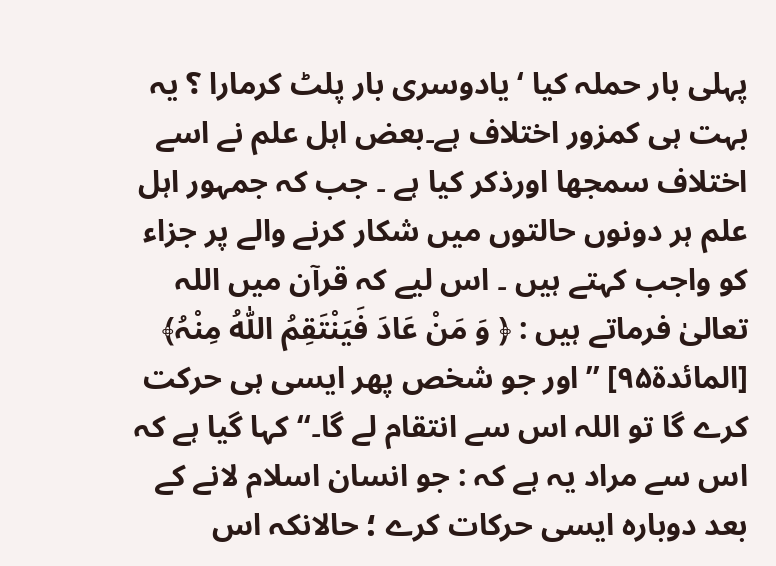پہلی بار حملہ کیا ‘ یادوسری بار پلٹ کرمارا ؟ یہ بہت ہی کمزور اختلاف ہے۔بعض اہل علم نے اسے اختلاف سمجھا اورذکر کیا ہے ۔ جب کہ جمہور اہل علم ہر دونوں حالتوں میں شکار کرنے والے پر جزاء کو واجب کہتے ہیں ۔ اس لیے کہ قرآن میں اللہ تعالیٰ فرماتے ہیں : ﴿ وَ مَنْ عَادَ فَیَنْتَقِمُ اللّٰہُ مِنْہُ﴾ [المائدۃ۹۵] ’’اور جو شخص پھر ایسی ہی حرکت کرے گا تو اللہ اس سے انتقام لے گا۔‘‘ کہا گیا ہے کہ اس سے مراد یہ ہے کہ : جو انسان اسلام لانے کے بعد دوبارہ ایسی حرکات کرے ؛ حالانکہ اس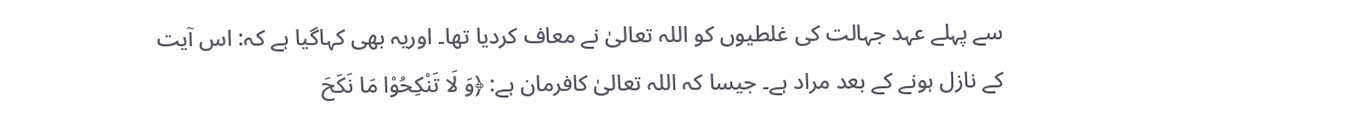سے پہلے عہد جہالت کی غلطیوں کو اللہ تعالیٰ نے معاف کردیا تھا۔ اوریہ بھی کہاگیا ہے کہ: اس آیت کے نازل ہونے کے بعد مراد ہے۔ جیسا کہ اللہ تعالیٰ کافرمان ہے: ﴿وَ لَا تَنْکِحُوْا مَا نَکَحَ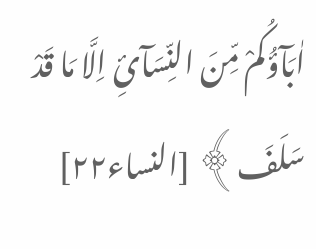اٰبَآؤُکُمْ مِّنَ النِّسَآئِ اِلَّا مَا قَدْ سَلَفَ﴾ [النساء۲۲]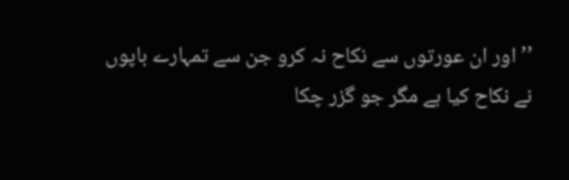’’اور ان عورتوں سے نکاح نہ کرو جن سے تمہارے باپوں نے نکاح کیا ہے مگر جو گزر چکا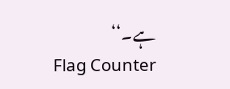ہے۔‘‘
Flag Counter